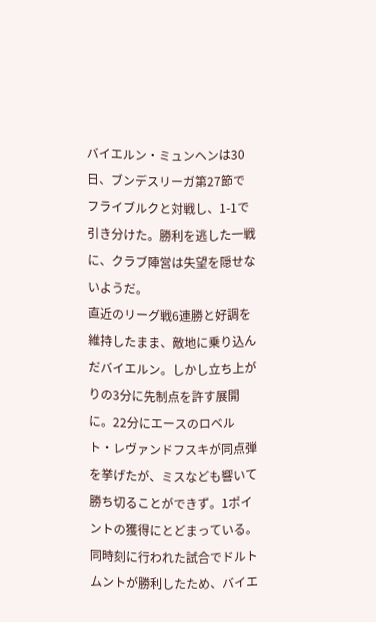バイエルン・ミュンヘンは30日、ブンデスリーガ第27節でフライブルクと対戦し、1-1で引き分けた。勝利を逃した一戦に、クラブ陣営は失望を隠せないようだ。
直近のリーグ戦6連勝と好調を維持したまま、敵地に乗り込んだバイエルン。しかし立ち上がりの3分に先制点を許す展開に。22分にエースのロベルト・レヴァンドフスキが同点弾を挙げたが、ミスなども響いて勝ち切ることができず。1ポイントの獲得にとどまっている。
同時刻に行われた試合でドルトムントが勝利したため、バイエ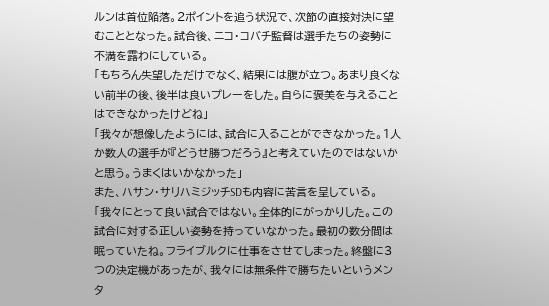ルンは首位陥落。2ポイントを追う状況で、次節の直接対決に望むこととなった。試合後、ニコ・コバチ監督は選手たちの姿勢に不満を露わにしている。
「もちろん失望しただけでなく、結果には腹が立つ。あまり良くない前半の後、後半は良いプレーをした。自らに褒美を与えることはできなかったけどね」
「我々が想像したようには、試合に入ることができなかった。1人か数人の選手が『どうせ勝つだろう』と考えていたのではないかと思う。うまくはいかなかった」
また、ハサン・サリハミジッチSDも内容に苦言を呈している。
「我々にとって良い試合ではない。全体的にがっかりした。この試合に対する正しい姿勢を持っていなかった。最初の数分間は眠っていたね。フライブルクに仕事をさせてしまった。終盤に3つの決定機があったが、我々には無条件で勝ちたいというメンタ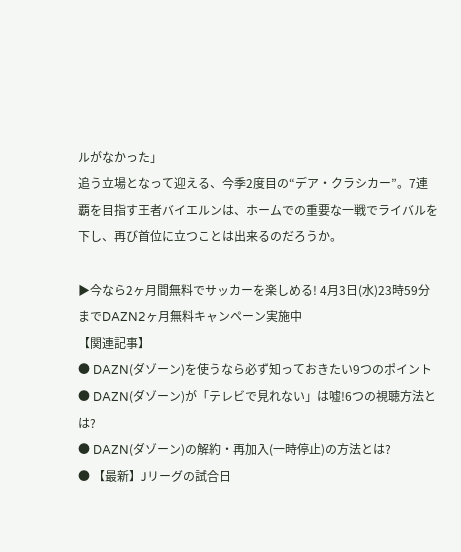ルがなかった」
追う立場となって迎える、今季2度目の“デア・クラシカー”。7連覇を目指す王者バイエルンは、ホームでの重要な一戦でライバルを下し、再び首位に立つことは出来るのだろうか。

▶今なら2ヶ月間無料でサッカーを楽しめる! 4月3日(水)23時59分までDAZN2ヶ月無料キャンペーン実施中
【関連記事】
● DAZN(ダゾーン)を使うなら必ず知っておきたい9つのポイント
● DAZN(ダゾーン)が「テレビで見れない」は嘘!6つの視聴方法とは?
● DAZN(ダゾーン)の解約・再加入(一時停止)の方法とは?
● 【最新】Jリーグの試合日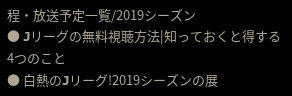程・放送予定一覧/2019シーズン
● Jリーグの無料視聴方法|知っておくと得する4つのこと
● 白熱のJリーグ!2019シーズンの展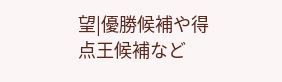望|優勝候補や得点王候補など